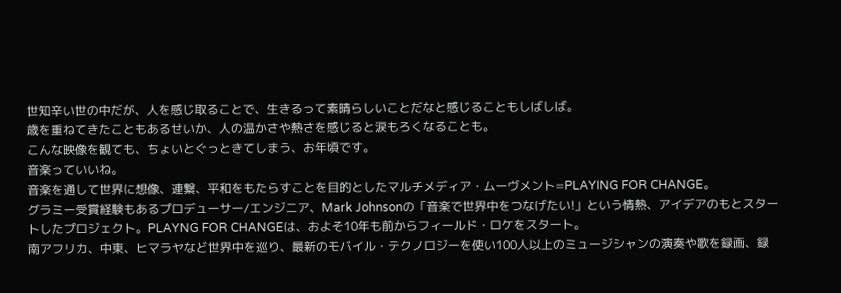世知辛い世の中だが、人を感じ取ることで、生きるって素晴らしいことだなと感じることもしばしば。
歳を重ねてきたこともあるせいか、人の温かさや熱さを感じると涙もろくなることも。
こんな映像を観ても、ちょいとぐっときてしまう、お年頃です。
音楽っていいね。
音楽を通して世界に想像、連繋、平和をもたらすことを目的としたマルチメディア・ムーヴメント=PLAYING FOR CHANGE。
グラミー受賞経験もあるプロデューサー/エンジニア、Mark Johnsonの「音楽で世界中をつなげたい!」という情熱、アイデアのもとスタートしたプロジェクト。PLAYNG FOR CHANGEは、およそ10年も前からフィールド・ロケをスタート。
南アフリカ、中東、ヒマラヤなど世界中を巡り、最新のモバイル・テクノロジーを使い100人以上のミュージシャンの演奏や歌を録画、録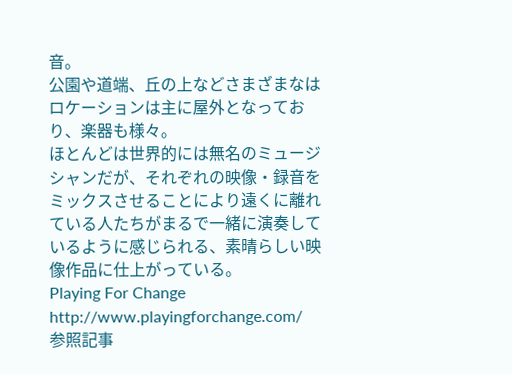音。
公園や道端、丘の上などさまざまなはロケーションは主に屋外となっており、楽器も様々。
ほとんどは世界的には無名のミュージシャンだが、それぞれの映像・録音をミックスさせることにより遠くに離れている人たちがまるで一緒に演奏しているように感じられる、素晴らしい映像作品に仕上がっている。
Playing For Change
http://www.playingforchange.com/
参照記事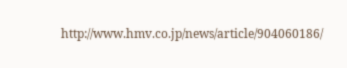http://www.hmv.co.jp/news/article/904060186/